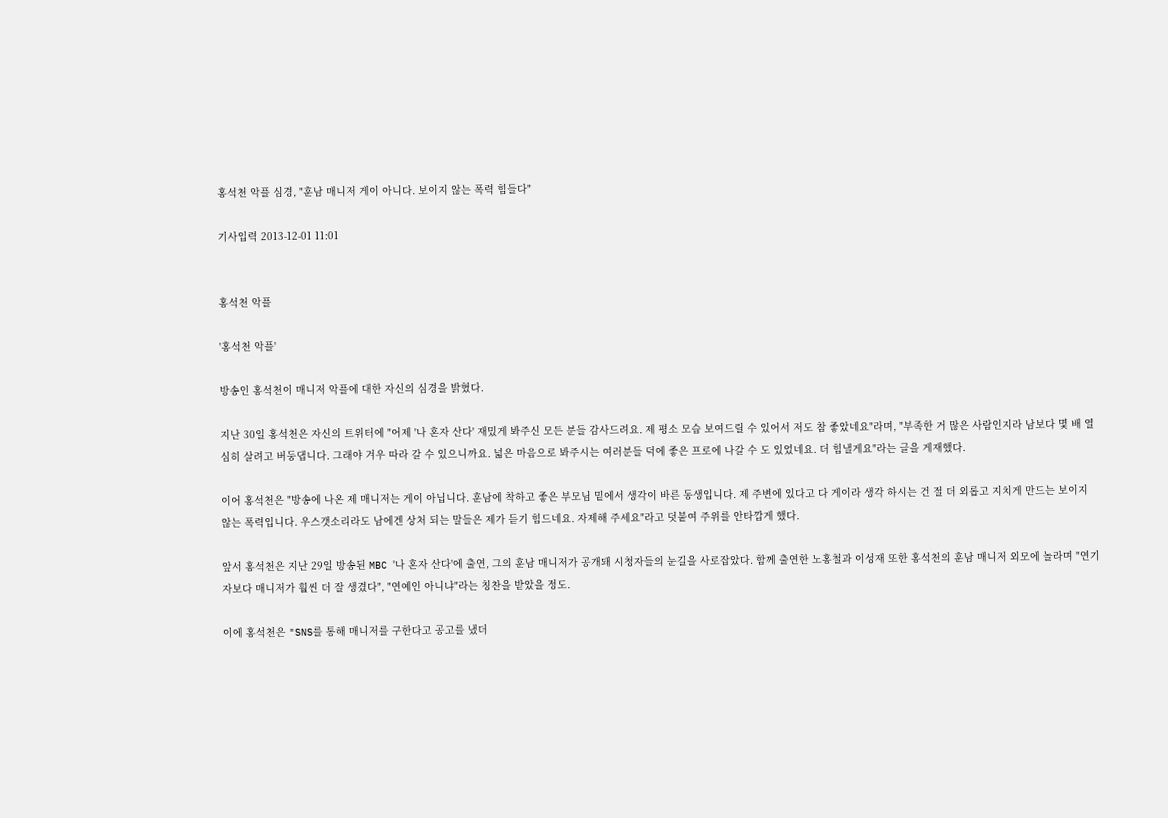홍석천 악플 심경, "훈남 매니저 게이 아니다. 보이지 않는 폭력 힘들다"

기사입력 2013-12-01 11:01


홍석천 악플

'홍석천 악플'

방송인 홍석천이 매니저 악플에 대한 자신의 심경을 밝혔다.

지난 30일 홍석천은 자신의 트위터에 "어제 '나 혼자 산다' 재밌게 봐주신 모든 분들 감사드려요. 제 평소 모습 보여드릴 수 있어서 저도 참 좋았네요"라며, "부족한 거 많은 사람인지라 남보다 몇 배 열심히 살려고 버둥댑니다. 그래야 겨우 따라 갈 수 있으니까요. 넓은 마음으로 봐주시는 여러분들 덕에 좋은 프로에 나갈 수 도 있었네요. 더 힘낼게요"라는 글을 게재했다.

이어 홍석천은 "방송에 나온 제 매니저는 게이 아닙니다. 훈남에 착하고 좋은 부모님 밑에서 생각이 바른 동생입니다. 제 주변에 있다고 다 게이라 생각 하시는 건 절 더 외롭고 지치게 만드는 보이지 않는 폭력입니다. 우스갯소리라도 남에겐 상처 되는 말들은 제가 듣기 힘드네요. 자제해 주세요"라고 덧붙여 주위를 안타깝게 했다.

앞서 홍석천은 지난 29일 방송된 MBC '나 혼자 산다'에 출연, 그의 훈남 매니저가 공개돼 시청자들의 눈길을 사로잡았다. 함께 출연한 노홍철과 이성재 또한 홍석천의 훈남 매니저 외모에 놀라며 "연기자보다 매니저가 훨씬 더 잘 생겼다", "연예인 아니냐"라는 칭찬을 받았을 정도.

이에 홍석천은 "SNS를 통해 매니저를 구한다고 공고를 냈더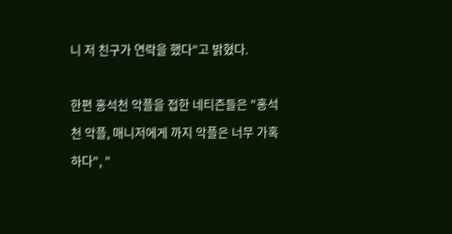니 저 친구가 연락을 했다"고 밝혔다.

한편 홍석천 악플을 접한 네티즌들은 "홍석천 악플, 매니저에게 까지 악플은 너무 가혹하다", "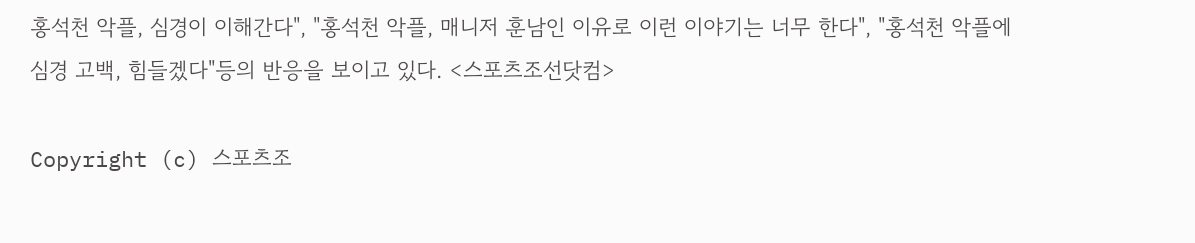홍석천 악플, 심경이 이해간다", "홍석천 악플, 매니저 훈남인 이유로 이런 이야기는 너무 한다", "홍석천 악플에 심경 고백, 힘들겠다"등의 반응을 보이고 있다. <스포츠조선닷컴>

Copyright (c) 스포츠조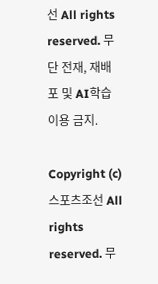선 All rights reserved. 무단 전재, 재배포 및 AI학습 이용 금지.

Copyright (c) 스포츠조선 All rights reserved. 무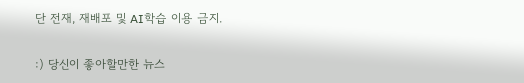단 전재, 재배포 및 AI학습 이용 금지.

:) 당신이 좋아할만한 뉴스